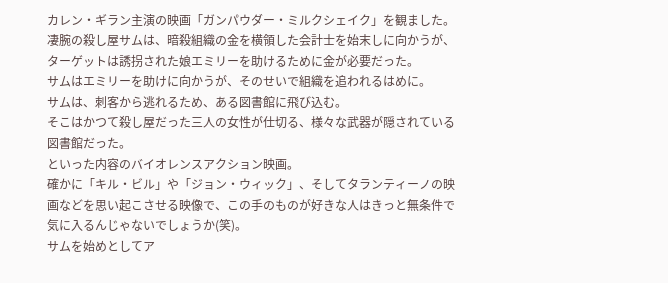カレン・ギラン主演の映画「ガンパウダー・ミルクシェイク」を観ました。
凄腕の殺し屋サムは、暗殺組織の金を横領した会計士を始末しに向かうが、ターゲットは誘拐された娘エミリーを助けるために金が必要だった。
サムはエミリーを助けに向かうが、そのせいで組織を追われるはめに。
サムは、刺客から逃れるため、ある図書館に飛び込む。
そこはかつて殺し屋だった三人の女性が仕切る、様々な武器が隠されている図書館だった。
といった内容のバイオレンスアクション映画。
確かに「キル・ビル」や「ジョン・ウィック」、そしてタランティーノの映画などを思い起こさせる映像で、この手のものが好きな人はきっと無条件で気に入るんじゃないでしょうか(笑)。
サムを始めとしてア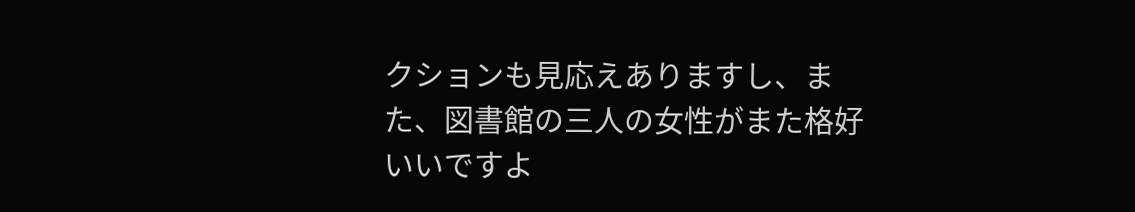クションも見応えありますし、また、図書館の三人の女性がまた格好いいですよ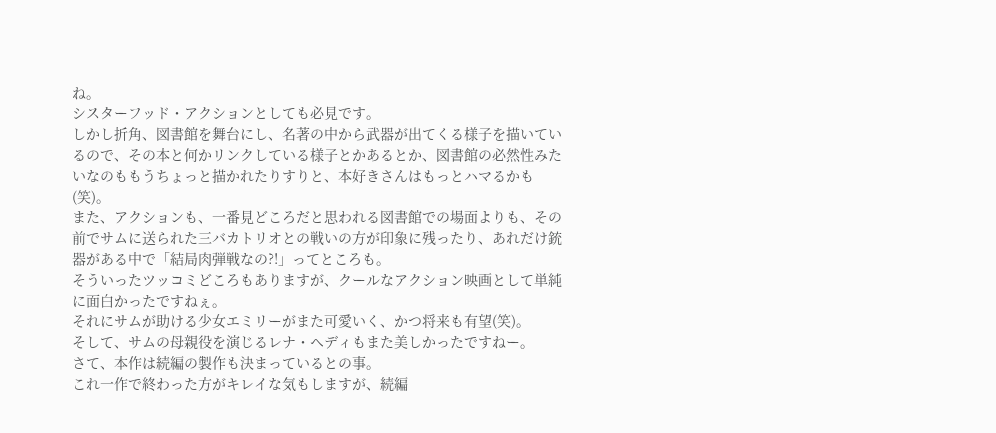ね。
シスターフッド・アクションとしても必見です。
しかし折角、図書館を舞台にし、名著の中から武器が出てくる様子を描いているので、その本と何かリンクしている様子とかあるとか、図書館の必然性みたいなのももうちょっと描かれたりすりと、本好きさんはもっとハマるかも(笑)。
また、アクションも、一番見どころだと思われる図書館での場面よりも、その前でサムに送られた三バカトリオとの戦いの方が印象に残ったり、あれだけ銃器がある中で「結局肉弾戦なの?!」ってところも。
そういったツッコミどころもありますが、クールなアクション映画として単純に面白かったですねぇ。
それにサムが助ける少女エミリーがまた可愛いく、かつ将来も有望(笑)。
そして、サムの母親役を演じるレナ・ヘディもまた美しかったですねー。
さて、本作は続編の製作も決まっているとの事。
これ一作で終わった方がキレイな気もしますが、続編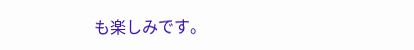も楽しみです。